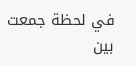في لحظة جمعت بين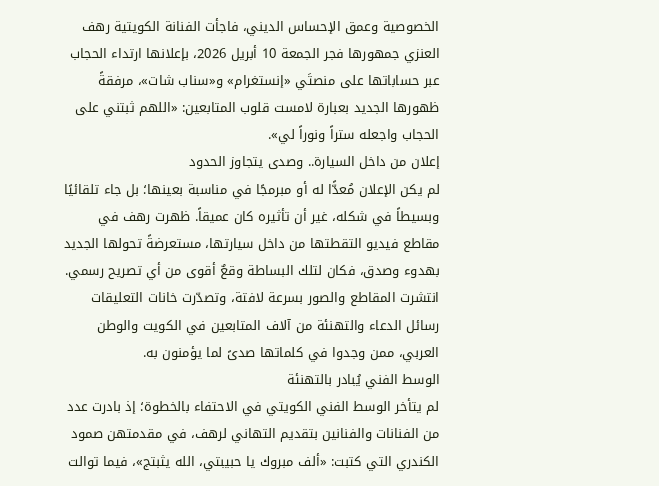الخصوصية وعمق الإحساس الديني، فاجأت الفنانة الكويتية رهف العنزي جمهورها فجر الجمعة 10 أبريل 2026، بإعلانها ارتداء الحجاب عبر حساباتها على منصتَي «إنستغرام» و«سناب شات»، مرفقةً ظهورها الجديد بعبارة لامست قلوب المتابعين: «اللهم ثبتني على الحجاب واجعله ستراً ونوراً لي».
إعلان من داخل السيارة.. وصدى يتجاوز الحدود
لم يكن الإعلان مُعدًّا له أو مبرمجًا في مناسبة بعينها؛ بل جاء تلقائيًا وبسيطاً في شكله، غير أن تأثيره كان عميقاً. ظهرت رهف في مقاطع فيديو التقطتها من داخل سيارتها، مستعرضةً تحولها الجديد بهدوء وصدق، فكان لتلك البساطة وقعٌ أقوى من أي تصريح رسمي.
انتشرت المقاطع والصور بسرعة لافتة، وتصدّرت خانات التعليقات رسائل الدعاء والتهنئة من آلاف المتابعين في الكويت والوطن العربي، ممن وجدوا في كلماتها صدىً لما يؤمنون به.
الوسط الفني يُبادر بالتهنئة
لم يتأخر الوسط الفني الكويتي في الاحتفاء بالخطوة؛ إذ بادرت عدد من الفنانات والفنانين بتقديم التهاني لرهف، في مقدمتهن صمود الكندري التي كتبت: «ألف مبروك يا حبيبتي، الله يثبتج»، فيما توالت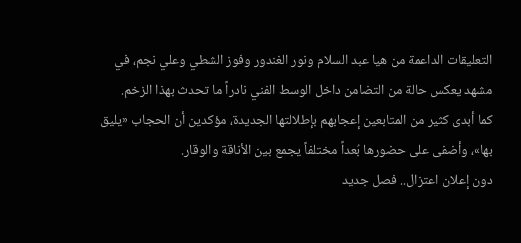التعليقات الداعمة من هيا عبد السلام ونور الغندور وفوز الشطي وعلي نجم، في مشهد يعكس حالة من التضامن داخل الوسط الفني نادراً ما تحدث بهذا الزخم.
كما أبدى كثير من المتابعين إعجابهم بإطلالتها الجديدة، مؤكدين أن الحجاب «يليق بها»، وأضفى على حضورها بُعداً مختلفاً يجمع بين الأناقة والوقار.
دون إعلان اعتزال.. فصل جديد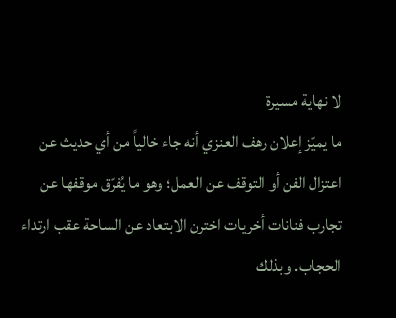لا نهاية مسيرة
ما يميّز إعلان رهف العنزي أنه جاء خالياً من أي حديث عن اعتزال الفن أو التوقف عن العمل؛ وهو ما يُفرّق موقفها عن تجارب فنانات أخريات اخترن الابتعاد عن الساحة عقب ارتداء الحجاب. وبذلك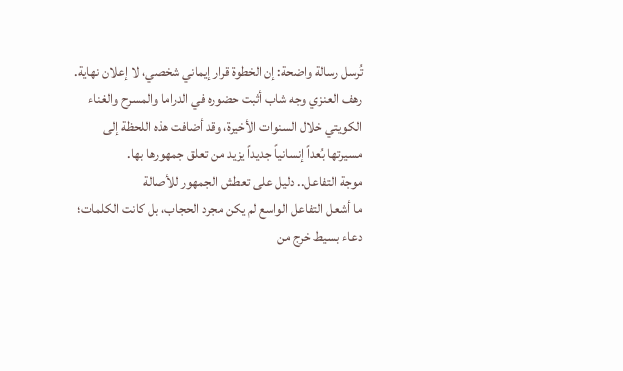تُرسل رسالة واضحة: إن الخطوة قرار إيماني شخصي، لا إعلان نهاية.
رهف العنزي وجه شاب أثبت حضوره في الدراما والمسرح والغناء الكويتي خلال السنوات الأخيرة، وقد أضافت هذه اللحظة إلى مسيرتها بُعداً إنسانياً جديداً يزيد من تعلق جمهورها بها.
موجة التفاعل.. دليل على تعطش الجمهور للأصالة
ما أشعل التفاعل الواسع لم يكن مجرد الحجاب، بل كانت الكلمات؛ دعاء بسيط خرج من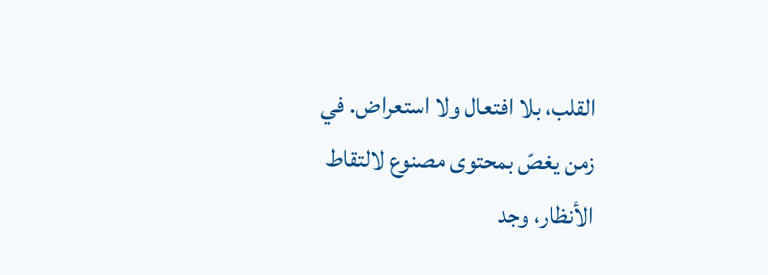القلب، بلا افتعال ولا استعراض. في زمن يغصّ بمحتوى مصنوع لالتقاط الأنظار، وجد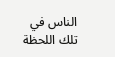الناس في تلك اللحظة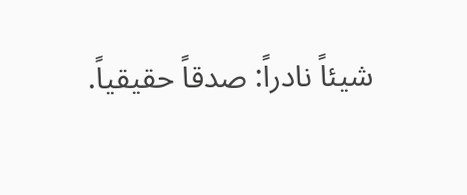شيئاً نادراً: صدقاً حقيقياً.